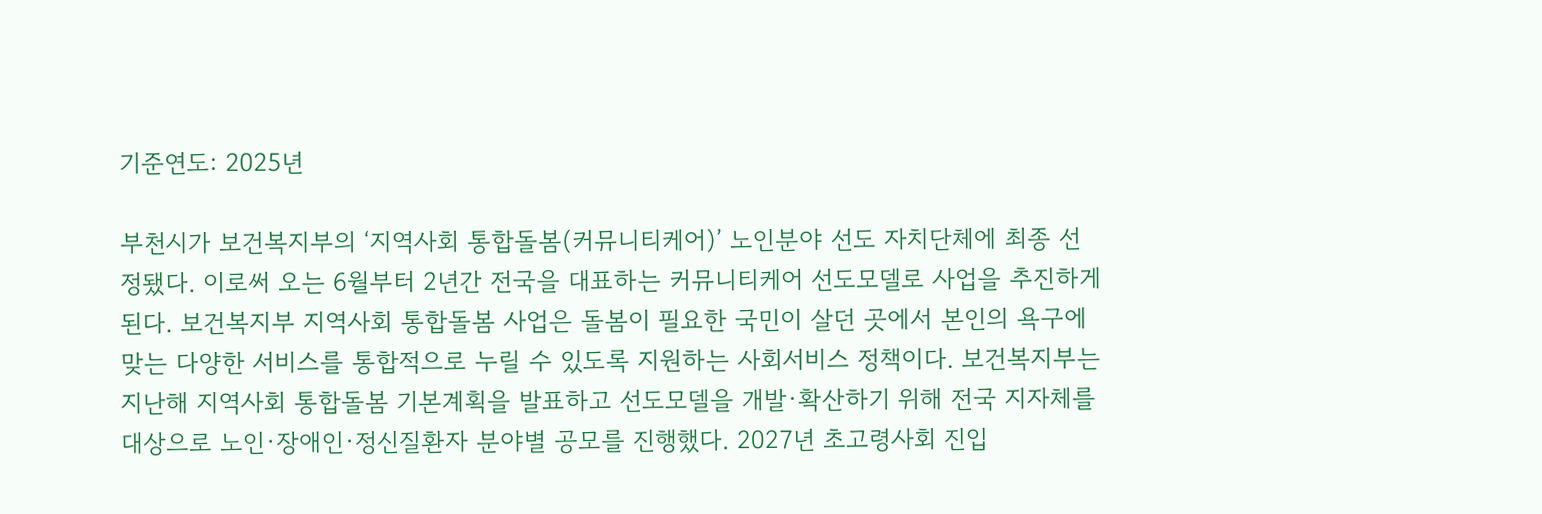기준연도: 2025년

부천시가 보건복지부의 ‘지역사회 통합돌봄(커뮤니티케어)’ 노인분야 선도 자치단체에 최종 선정됐다. 이로써 오는 6월부터 2년간 전국을 대표하는 커뮤니티케어 선도모델로 사업을 추진하게 된다. 보건복지부 지역사회 통합돌봄 사업은 돌봄이 필요한 국민이 살던 곳에서 본인의 욕구에 맞는 다양한 서비스를 통합적으로 누릴 수 있도록 지원하는 사회서비스 정책이다. 보건복지부는 지난해 지역사회 통합돌봄 기본계획을 발표하고 선도모델을 개발·확산하기 위해 전국 지자체를 대상으로 노인·장애인·정신질환자 분야별 공모를 진행했다. 2027년 초고령사회 진입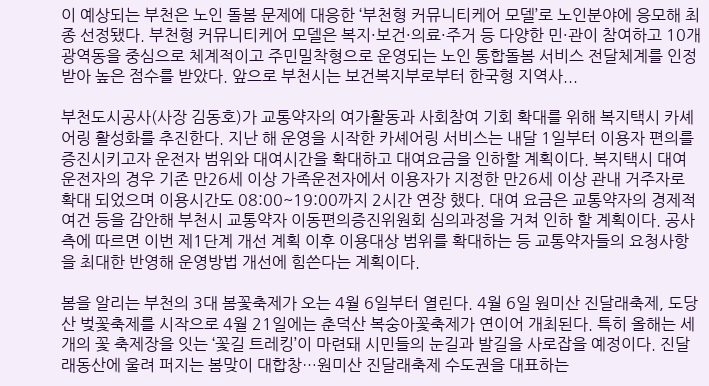이 예상되는 부천은 노인 돌봄 문제에 대응한 ‘부천형 커뮤니티케어 모델’로 노인분야에 응모해 최종 선정됐다. 부천형 커뮤니티케어 모델은 복지·보건·의료·주거 등 다양한 민·관이 참여하고 10개 광역동을 중심으로 체계적이고 주민밀착형으로 운영되는 노인 통합돌봄 서비스 전달체계를 인정받아 높은 점수를 받았다. 앞으로 부천시는 보건복지부로부터 한국형 지역사...

부천도시공사(사장 김동호)가 교통약자의 여가활동과 사회참여 기회 확대를 위해 복지택시 카셰어링 활성화를 추진한다. 지난 해 운영을 시작한 카셰어링 서비스는 내달 1일부터 이용자 편의를 증진시키고자 운전자 범위와 대여시간을 확대하고 대여요금을 인하할 계획이다. 복지택시 대여 운전자의 경우 기존 만26세 이상 가족운전자에서 이용자가 지정한 만26세 이상 관내 거주자로 확대 되었으며 이용시간도 08:00~19:00까지 2시간 연장 했다. 대여 요금은 교통약자의 경제적 여건 등을 감안해 부천시 교통약자 이동편의증진위원회 심의과정을 거쳐 인하 할 계획이다. 공사 측에 따르면 이번 제1단계 개선 계획 이후 이용대상 범위를 확대하는 등 교통약자들의 요청사항을 최대한 반영해 운영방법 개선에 힘쓴다는 계획이다.

봄을 알리는 부천의 3대 봄꽃축제가 오는 4월 6일부터 열린다. 4월 6일 원미산 진달래축제, 도당산 벚꽃축제를 시작으로 4월 21일에는 춘덕산 복숭아꽃축제가 연이어 개최된다. 특히 올해는 세 개의 꽃 축제장을 잇는 ‘꽃길 트레킹’이 마련돼 시민들의 눈길과 발길을 사로잡을 예정이다. 진달래동산에 울려 퍼지는 봄맞이 대합창…원미산 진달래축제 수도권을 대표하는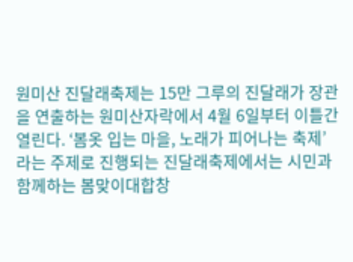원미산 진달래축제는 15만 그루의 진달래가 장관을 연출하는 원미산자락에서 4월 6일부터 이틀간 열린다. ‘봄옷 입는 마을, 노래가 피어나는 축제’라는 주제로 진행되는 진달래축제에서는 시민과 함께하는 봄맞이대합창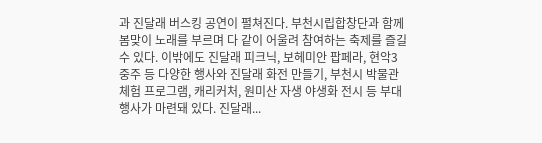과 진달래 버스킹 공연이 펼쳐진다. 부천시립합창단과 함께 봄맞이 노래를 부르며 다 같이 어울려 참여하는 축제를 즐길 수 있다. 이밖에도 진달래 피크닉, 보헤미안 팝페라, 현악3중주 등 다양한 행사와 진달래 화전 만들기, 부천시 박물관 체험 프로그램, 캐리커처, 원미산 자생 야생화 전시 등 부대행사가 마련돼 있다. 진달래...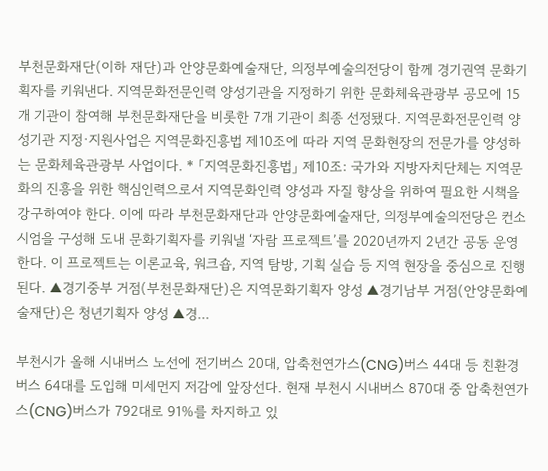부천문화재단(이하 재단)과 안양문화예술재단, 의정부예술의전당이 함께 경기권역 문화기획자를 키워낸다. 지역문화전문인력 양성기관을 지정하기 위한 문화체육관광부 공모에 15개 기관이 참여해 부천문화재단을 비롯한 7개 기관이 최종 선정됐다. 지역문화전문인력 양성기관 지정·지원사업은 지역문화진흥법 제10조에 따라 지역 문화현장의 전문가를 양성하는 문화체육관광부 사업이다. * 「지역문화진흥법」 제10조: 국가와 지방자치단체는 지역문화의 진흥을 위한 핵심인력으로서 지역문화인력 양성과 자질 향상을 위하여 필요한 시책을 강구하여야 한다. 이에 따라 부천문화재단과 안양문화예술재단, 의정부예술의전당은 컨소시엄을 구성해 도내 문화기획자를 키워낼 ‘자람 프로젝트’를 2020년까지 2년간 공동 운영한다. 이 프로젝트는 이론교육, 워크숍, 지역 탐방, 기획 실습 등 지역 현장을 중심으로 진행된다. ▲경기중부 거점(부천문화재단)은 지역문화기획자 양성 ▲경기남부 거점(안양문화예술재단)은 청년기획자 양성 ▲경...

부천시가 올해 시내버스 노선에 전기버스 20대, 압축천연가스(CNG)버스 44대 등 친환경버스 64대를 도입해 미세먼지 저감에 앞장선다. 현재 부천시 시내버스 870대 중 압축천연가스(CNG)버스가 792대로 91%를 차지하고 있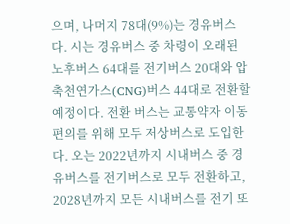으며, 나머지 78대(9%)는 경유버스다. 시는 경유버스 중 차령이 오래된 노후버스 64대를 전기버스 20대와 압축천연가스(CNG)버스 44대로 전환할 예정이다. 전환 버스는 교통약자 이동편의를 위해 모두 저상버스로 도입한다. 오는 2022년까지 시내버스 중 경유버스를 전기버스로 모두 전환하고, 2028년까지 모든 시내버스를 전기 또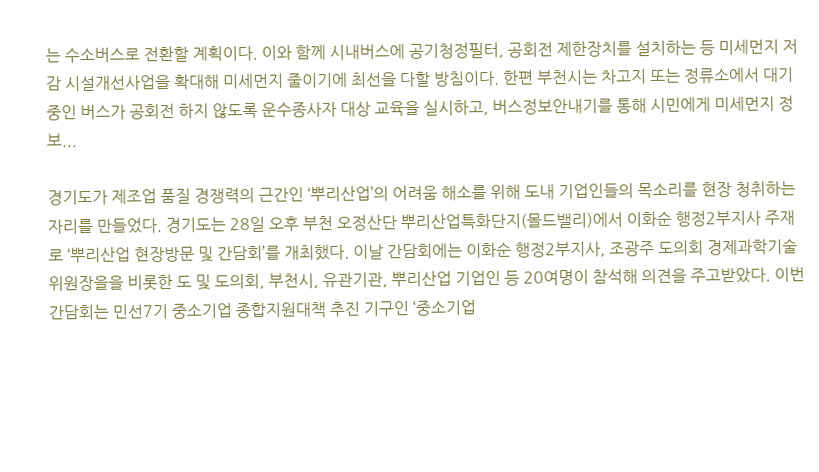는 수소버스로 전환할 계획이다. 이와 함께 시내버스에 공기청정필터, 공회전 제한장치를 설치하는 등 미세먼지 저감 시설개선사업을 확대해 미세먼지 줄이기에 최선을 다할 방침이다. 한편 부천시는 차고지 또는 정류소에서 대기중인 버스가 공회전 하지 않도록 운수종사자 대상 교육을 실시하고, 버스정보안내기를 통해 시민에게 미세먼지 정보...

경기도가 제조업 품질 경쟁력의 근간인 ‘뿌리산업’의 어려움 해소를 위해 도내 기업인들의 목소리를 현장 청취하는 자리를 만들었다. 경기도는 28일 오후 부천 오정산단 뿌리산업특화단지(몰드밸리)에서 이화순 행정2부지사 주재로 ‘뿌리산업 현장방문 및 간담회’를 개최했다. 이날 간담회에는 이화순 행정2부지사, 조광주 도의회 경제과학기술위원장을을 비롯한 도 및 도의회, 부천시, 유관기관, 뿌리산업 기업인 등 20여명이 참석해 의견을 주고받았다. 이번 간담회는 민선7기 중소기업 종합지원대책 추진 기구인 ‘중소기업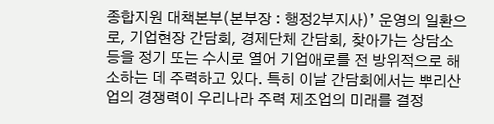종합지원 대책본부(본부장 : 행정2부지사)’ 운영의 일환으로, 기업현장 간담회, 경제단체 간담회, 찾아가는 상담소 등을 정기 또는 수시로 열어 기업애로를 전 방위적으로 해소하는 데 주력하고 있다. 특히 이날 간담회에서는 뿌리산업의 경쟁력이 우리나라 주력 제조업의 미래를 결정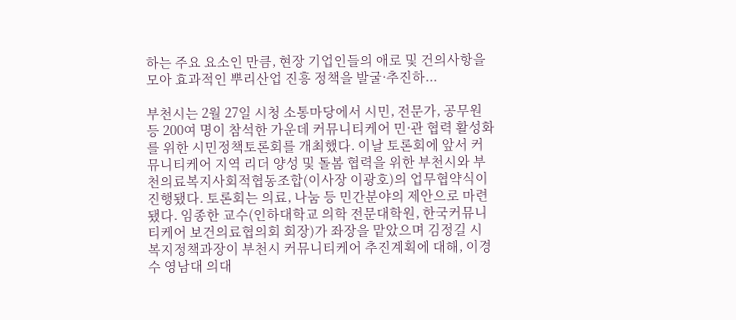하는 주요 요소인 만큼, 현장 기업인들의 애로 및 건의사항을 모아 효과적인 뿌리산업 진흥 정책을 발굴·추진하...

부천시는 2월 27일 시청 소통마당에서 시민, 전문가, 공무원 등 200여 명이 참석한 가운데 커뮤니티케어 민·관 협력 활성화를 위한 시민정책토론회를 개최했다. 이날 토론회에 앞서 커뮤니티케어 지역 리더 양성 및 돌봄 협력을 위한 부천시와 부천의료복지사회적협동조합(이사장 이광호)의 업무협약식이 진행됐다. 토론회는 의료, 나눔 등 민간분야의 제안으로 마련됐다. 임종한 교수(인하대학교 의학 전문대학원, 한국커뮤니티케어 보건의료협의회 회장)가 좌장을 맡았으며 김정길 시 복지정책과장이 부천시 커뮤니티케어 추진계획에 대해, 이경수 영남대 의대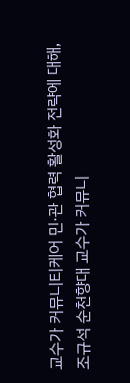교수가 커뮤니티케어 민·관 협력 활성화 전략에 대해, 조규석 순천향대 교수가 커뮤니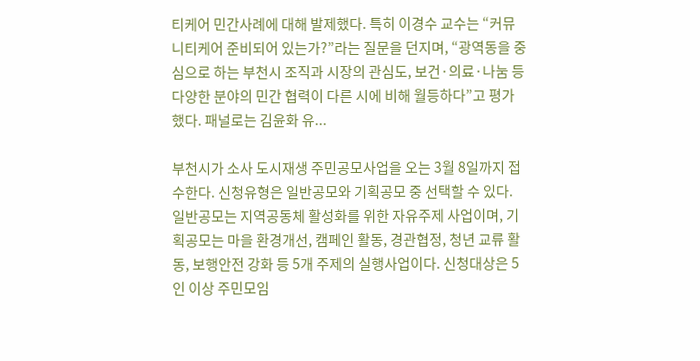티케어 민간사례에 대해 발제했다. 특히 이경수 교수는 “커뮤니티케어 준비되어 있는가?”라는 질문을 던지며, “광역동을 중심으로 하는 부천시 조직과 시장의 관심도, 보건·의료·나눔 등 다양한 분야의 민간 협력이 다른 시에 비해 월등하다”고 평가했다. 패널로는 김윤화 유...

부천시가 소사 도시재생 주민공모사업을 오는 3월 8일까지 접수한다. 신청유형은 일반공모와 기획공모 중 선택할 수 있다. 일반공모는 지역공동체 활성화를 위한 자유주제 사업이며, 기획공모는 마을 환경개선, 캠페인 활동, 경관협정, 청년 교류 활동, 보행안전 강화 등 5개 주제의 실행사업이다. 신청대상은 5인 이상 주민모임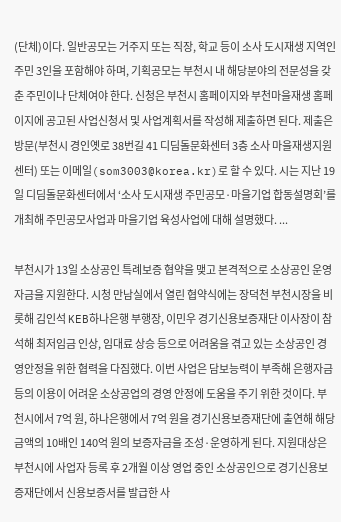(단체)이다. 일반공모는 거주지 또는 직장, 학교 등이 소사 도시재생 지역인 주민 3인을 포함해야 하며, 기획공모는 부천시 내 해당분야의 전문성을 갖춘 주민이나 단체여야 한다. 신청은 부천시 홈페이지와 부천마을재생 홈페이지에 공고된 사업신청서 및 사업계획서를 작성해 제출하면 된다. 제출은 방문(부천시 경인옛로 38번길 41 디딤돌문화센터 3층 소사 마을재생지원센터) 또는 이메일(som3003@korea.kr)로 할 수 있다. 시는 지난 19일 디딤돌문화센터에서 ‘소사 도시재생 주민공모·마을기업 합동설명회’를 개최해 주민공모사업과 마을기업 육성사업에 대해 설명했다. ...

부천시가 13일 소상공인 특례보증 협약을 맺고 본격적으로 소상공인 운영자금을 지원한다. 시청 만남실에서 열린 협약식에는 장덕천 부천시장을 비롯해 김인석 KEB하나은행 부행장, 이민우 경기신용보증재단 이사장이 참석해 최저임금 인상, 임대료 상승 등으로 어려움을 겪고 있는 소상공인 경영안정을 위한 협력을 다짐했다. 이번 사업은 담보능력이 부족해 은행자금 등의 이용이 어려운 소상공업의 경영 안정에 도움을 주기 위한 것이다. 부천시에서 7억 원, 하나은행에서 7억 원을 경기신용보증재단에 출연해 해당 금액의 10배인 140억 원의 보증자금을 조성·운영하게 된다. 지원대상은 부천시에 사업자 등록 후 2개월 이상 영업 중인 소상공인으로 경기신용보증재단에서 신용보증서를 발급한 사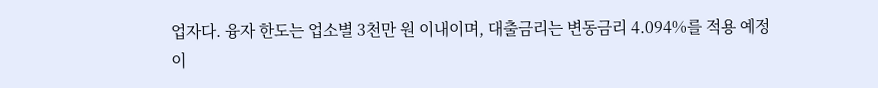업자다. 융자 한도는 업소별 3천만 원 이내이며, 대출금리는 변동금리 4.094%를 적용 예정이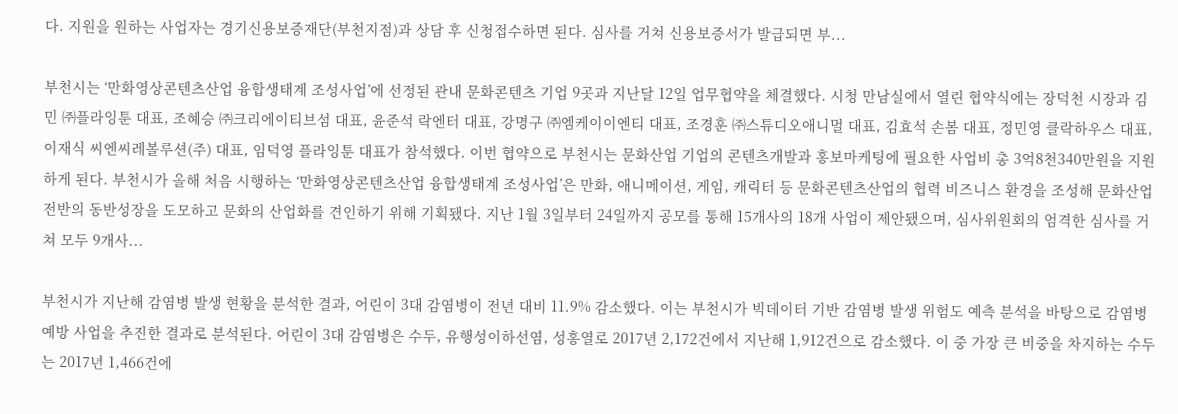다. 지원을 원하는 사업자는 경기신용보증재단(부천지점)과 상담 후 신청접수하면 된다. 심사를 거쳐 신용보증서가 발급되면 부...

부천시는 ‘만화영상콘텐츠산업 융합생태계 조성사업’에 선정된 관내 문화콘텐츠 기업 9곳과 지난달 12일 업무협약을 체결했다. 시청 만남실에서 열린 협약식에는 장덕천 시장과 김민 ㈜플라잉툰 대표, 조혜승 ㈜크리에이티브섬 대표, 윤준석 락엔터 대표, 강명구 ㈜엠케이이엔티 대표, 조경훈 ㈜스튜디오애니멀 대표, 김효석 손봄 대표, 정민영 클락하우스 대표, 이재식 씨엔씨레볼루션(주) 대표, 임덕영 플라잉툰 대표가 참석했다. 이번 협약으로 부천시는 문화산업 기업의 콘텐츠개발과 홍보마케팅에 필요한 사업비 총 3억8천340만원을 지원하게 된다. 부천시가 올해 처음 시행하는 ‘만화영상콘텐츠산업 융합생태계 조성사업’은 만화, 애니메이션, 게임, 캐릭터 등 문화콘텐츠산업의 협력 비즈니스 환경을 조성해 문화산업 전반의 동반성장을 도모하고 문화의 산업화를 견인하기 위해 기획됐다. 지난 1월 3일부터 24일까지 공모를 통해 15개사의 18개 사업이 제안됐으며, 심사위원회의 엄격한 심사를 거쳐 모두 9개사...

부천시가 지난해 감염병 발생 현황을 분석한 결과, 어린이 3대 감염병이 전년 대비 11.9% 감소했다. 이는 부천시가 빅데이터 기반 감염병 발생 위험도 예측 분석을 바탕으로 감염병 예방 사업을 추진한 결과로 분석된다. 어린이 3대 감염병은 수두, 유행성이하선염, 성홍열로 2017년 2,172건에서 지난해 1,912건으로 감소했다. 이 중 가장 큰 비중을 차지하는 수두는 2017년 1,466건에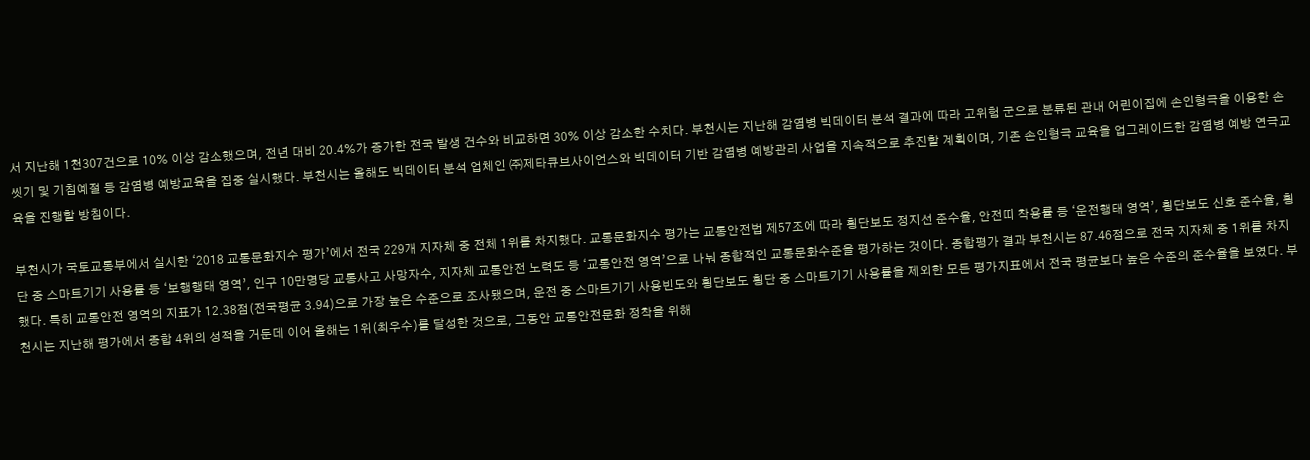서 지난해 1천307건으로 10% 이상 감소했으며, 전년 대비 20.4%가 증가한 전국 발생 건수와 비교하면 30% 이상 감소한 수치다. 부천시는 지난해 감염병 빅데이터 분석 결과에 따라 고위험 군으로 분류된 관내 어린이집에 손인형극을 이용한 손 씻기 및 기침예절 등 감염병 예방교육을 집중 실시했다. 부천시는 올해도 빅데이터 분석 업체인 ㈜제타큐브사이언스와 빅데이터 기반 감염병 예방관리 사업을 지속적으로 추진할 계획이며, 기존 손인형극 교육을 업그레이드한 감염병 예방 연극교육을 진행할 방침이다.

부천시가 국토교통부에서 실시한 ‘2018 교통문화지수 평가’에서 전국 229개 지자체 중 전체 1위를 차지했다. 교통문화지수 평가는 교통안전법 제57조에 따라 횡단보도 정지선 준수율, 안전띠 착용률 등 ‘운전행태 영역’, 횡단보도 신호 준수율, 횡단 중 스마트기기 사용률 등 ‘보행행태 영역’, 인구 10만명당 교통사고 사망자수, 지자체 교통안전 노력도 등 ‘교통안전 영역’으로 나눠 종합적인 교통문화수준을 평가하는 것이다. 종합평가 결과 부천시는 87.46점으로 전국 지자체 중 1위를 차지했다. 특히 교통안전 영역의 지표가 12.38점(전국평균 3.94)으로 가장 높은 수준으로 조사됐으며, 운전 중 스마트기기 사용빈도와 횡단보도 횡단 중 스마트기기 사용률을 제외한 모든 평가지표에서 전국 평균보다 높은 수준의 준수율을 보였다. 부천시는 지난해 평가에서 종합 4위의 성적을 거둔데 이어 올해는 1위(최우수)를 달성한 것으로, 그동안 교통안전문화 정착을 위해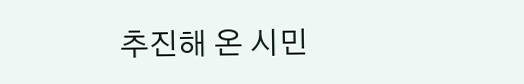추진해 온 시민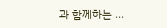과 함께하는 ...